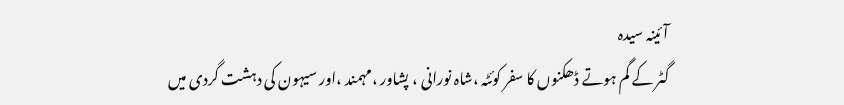آئینہ سیدہ
گٹر کے گم ہوتے ڈھکنوں کا سفر کوئٹہ ،شاہ نورانی ، پشاور ،مہمند ،اور سیہون کی دہشت گردی میں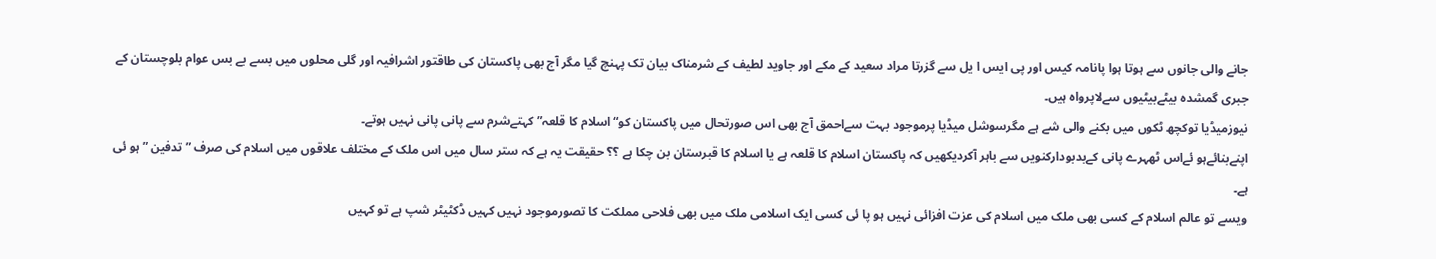جانے والی جانوں سے ہوتا ہوا پانامہ کیس اور پی ایس ا یل سے گزرتا مراد سعید کے مکے اور جاوید لطیف کے شرمناک بیان تک پہنچ گیا مگر آج بھی پاکستان کی طاقتور اشرافیہ اور گلی محلوں میں بسے بے بس عوام بلوچستان کے جبری گمشدہ بیٹےبیٹیوں سےلاپرواہ ہیں۔
نیوزمیڈیا توکچھ ٹکوں میں بکنے والی شے ہے مگرسوشل میڈیا پرموجود بہت سےاحمق آج بھی اس صورتحال میں پاکستان کو“اسلام کا قلعہ” کہتےشرم سے پانی پانی نہیں ہوتے۔
اپنےبنائےہو ئےاس ٹھہرے پانی کےبدبودارکنویں سے باہر آکردیکھیں کہ پاکستان اسلام کا قلعہ ہے یا اسلام کا قبرستان بن چکا ہے ؟؟ حقیقت یہ ہے کہ ستر سال میں اس ملک کے مختلف علاقوں میں اسلام کی صرف ” تدفین ” ہو ئی ہے۔
ویسے تو عالم اسلام کے کسی بھی ملک میں اسلام کی عزت افزائی نہیں ہو پا ئی کسی ایک اسلامی ملک میں بھی فلاحی مملکت کا تصورموجود نہیں کہیں ڈکٹیٹر شپ ہے تو کہیں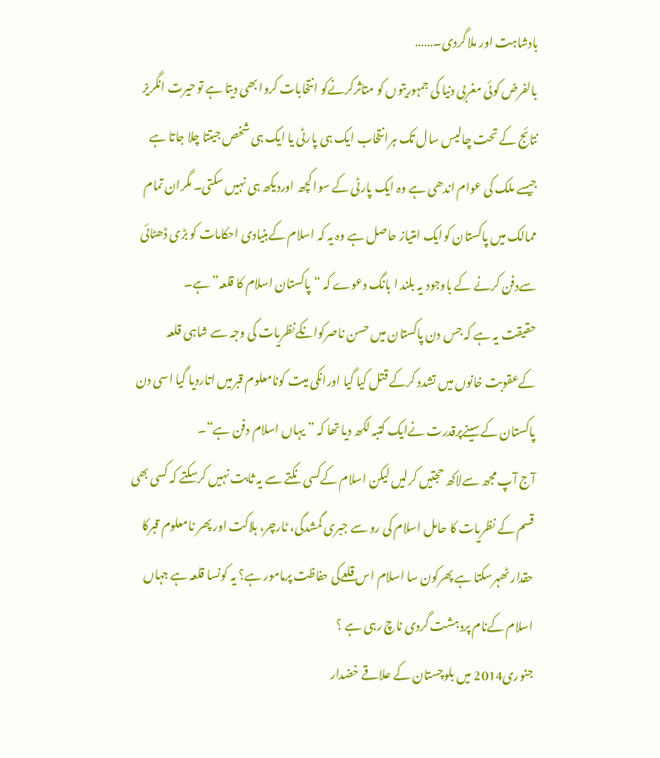بادشاہت اور ملا گردی۔……
بالفرض کوئی مغربی دنیا کی جمہوریتوں کو متاثرکرنےکو انتخابات کروا بھی دیتا ہے توحیرت انگریز نتائج کے تحت چالیس سال تک ہرانتخاب ایک ہی پارٹی یا ایک ہی شخص جیتتا چلا جاتا ہے جیسے ملک کی عوام اندھی ہے وہ ایک پارٹی کے سوا کچھ اوردیکھ ہی نہیں سکتی۔ مگران تمام ممالک میں پاکستان کوایک امتیاز حاصل ہے وہ یہ کہ اسلام کےبنیادی احکامات کو بڑی ڈھٹائی سےدفن کرنے کے باوجود یہ بلند ا بانگ دعوے کہ “پاکستان اسلام کا قلعہ” ہے۔
حقیقت یہ ہے کہ جس دن پاکستان میں حسن ناصرکوانکےنظریات کی وجہ سے شاہی قلعہ کےعقوبت خانوں میں تشدد کرکے قتل کیا گیا اورانکی میت کونامعلوم قبرمیں اتاردیا گیا اسی دن پاکستان کےسینےپرقدرت نےایک کتبہ لکھ دیا تھا کہ ” یہاں اسلام دفن ہے“۔
آج آپ مجھ سےلاکھ حجتیں کرلیں لیکن اسلام کےکسی نکتے سے یہ ثابت نہیں کرسکتے کہ کسی بھی قسم کے نظریات کا حامل اسلام کی رو سے جبری گمشدگی، ٹارچر، ہلاکت اور پھر نامعلوم قبرکا حقدار ٹھہرسکتا ہے پھرکون سا اسلام اس قلعےکی حفاظت پرمامور ہے؟ یہ کونسا قلعہ ہے جہاں اسلام کےنام پردہشت گردی ناچ رہی ہے ؟
جنوری2014 میں بلوچستان کے علاقے خضدار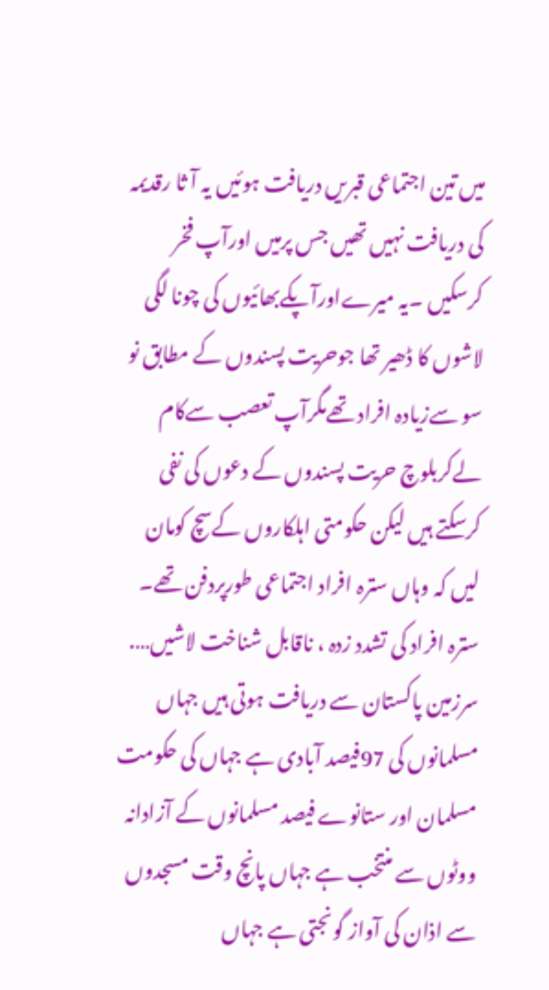میں تین اجتماعی قبریں دریافت ہوئیں یہ آ ثا رقدیمہ کی دریافت نہیں تھیں جس پرمیں اورآپ فخر کرسکیں ۔یہ میرےاورآپکےبھائیوں کی چونا لگی لاشوں کا ڈھیر تھا جوحریت پسندوں کے مطابق نو سو سےزیادہ افراد تھےمگرآپ تعصب سےکام لےکربلوچ حریت پسندوں کے دعوں کی نفی کرسکتے ہیں لیکن حکومتی اہلکاروں کےسچ کومان لیں کہ وہاں سترہ افراد اجتماعی طورپردفن تھے۔
سترہ افراد کی تشدد زدہ ، ناقابل شناخت لاشیں…. سرزمین پاکستان سے دریافت ہوتی ہیں جہاں مسلمانوں کی 97فیصد آبادی ہے جہاں کی حکومت مسلمان اور ستانوے فیصد مسلمانوں کے آزادانہ ووٹوں سے منتخب ہے جہاں پانچ وقت مسجدوں سے اذان کی آواز گونجتی ہے جہاں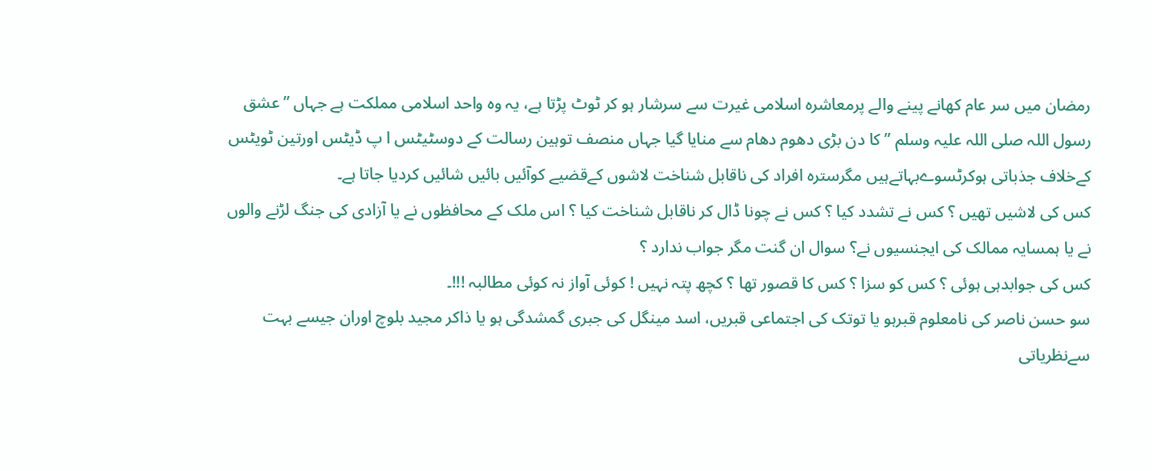رمضان میں سر عام کھانے پینے والے پرمعاشرہ اسلامی غیرت سے سرشار ہو کر ٹوٹ پڑتا ہے، یہ وہ واحد اسلامی مملکت ہے جہاں ” عشق رسول اللہ صلی اللہ علیہ وسلم ” کا دن بڑی دھوم دھام سے منایا گیا جہاں منصف توہین رسالت کے دوسٹیٹس ا پ ڈیٹس اورتین ٹویٹس کےخلاف جذباتی ہوکرٹسوےبہاتےہیں مگرسترہ افراد کی ناقابل شناخت لاشوں کےقضیے کوآئیں بائیں شائیں کردیا جاتا ہے۔
کس کی لاشیں تھیں ؟ کس نے تشدد کیا ؟ کس نے چونا ڈال کر ناقابل شناخت کیا ؟ اس ملک کے محافظوں نے یا آزادی کی جنگ لڑنے والوں نے یا ہمسایہ ممالک کی ایجنسیوں نے؟ سوال ان گنت مگر جواب ندارد ؟
کس کی جوابدہی ہوئی ؟ کس کو سزا ؟ کس کا قصور تھا ؟ کچھ پتہ نہیں ! کوئی آواز نہ کوئی مطالبہ !!!۔
سو حسن ناصر کی نامعلوم قبرہو یا توتک کی اجتماعی قبریں، اسد مینگل کی جبری گمشدگی ہو یا ذاکر مجید بلوچ اوران جیسے بہت سےنظریاتی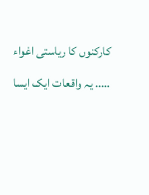کارکنوں کا ریاستی اغواء ….. یہ واقعات ایک ایسا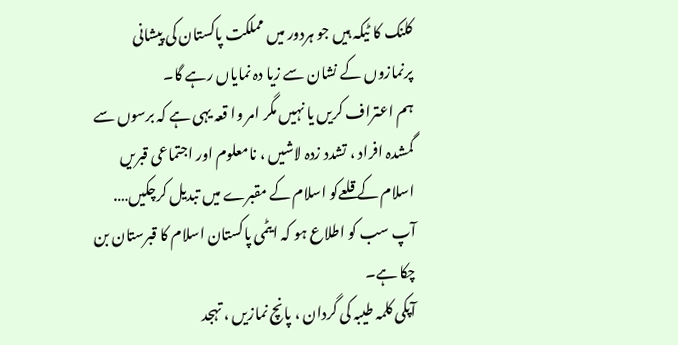کلنک کا ٹیکہ ہیں جو ہردور میں مملکت پاکستان کی پیشانی پرنمازوں کے نشان سے زیا دہ نمایاں رہے گا۔
ہم اعتراف کریں یا نہیں مگر امر وا قعہ یہی ہے کہ برسوں سے گمشدہ افراد ، تشدد زدہ لاشیں ، نامعلوم اور اجتماعی قبریں اسلام کے قلعےکو اسلام کے مقبرے میں تبدیل کرچکیں…. آپ سب کو اطلاع ہو کہ ایٹمی پاکستان اسلام کا قبرستان بن چکا ہے۔
آپکی کلمہ طیبہ کی گردان ، پانچ نمازیں ، تہجد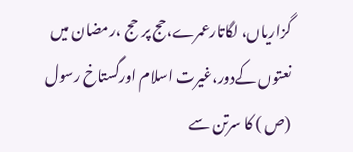گزاریاں، لگاتارعمرے،حج پرحج ،رمضان میں نعتوں کےدور،غیرت اسلام اورگستاخ رسول (ص ) کا سرتن سے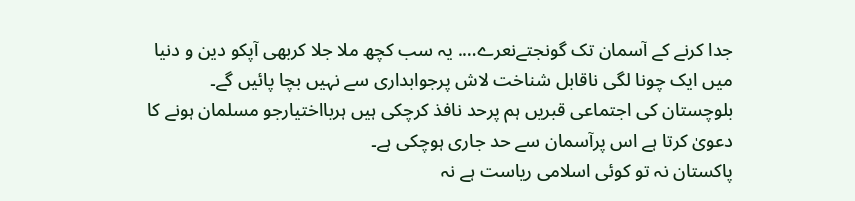جدا کرنے کے آسمان تک گونجتےنعرے…. یہ سب کچھ ملا جلا کربھی آپکو دین و دنیا میں ایک چونا لگی ناقابل شناخت لاش پرجوابداری سے نہیں بچا پائیں گے۔
بلوچستان کی اجتماعی قبریں ہم پرحد نافذ کرچکی ہیں ہربااختیارجو مسلمان ہونے کا دعویٰ کرتا ہے اس پرآسمان سے حد جاری ہوچکی ہے۔
پاکستان نہ تو کوئی اسلامی ریاست ہے نہ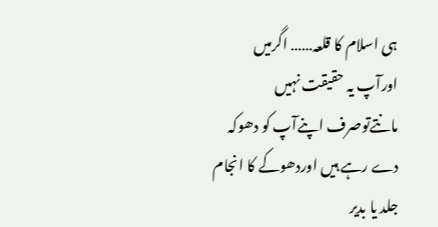ہی اسلام کا قلعہ…… اگرمیں اورآپ یہ حقیقت نہیں مانتےتوصرف اپنےآپ کو دھوکہ دے رہے ہیں اوردھوکے کا انجام جلد یا بدیر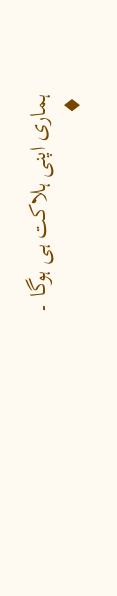ہماری اپنی ہلاکت ہی ہوگا ۔
♦